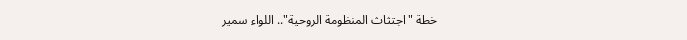خطة "اجتثاث المنظومة الروحية".. اللواء سمير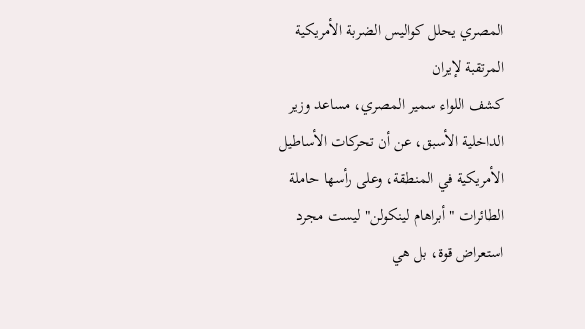المصري يحلل كواليس الضربة الأمريكية المرتقبة لإيران
كشف اللواء سمير المصري، مساعد وزير الداخلية الأسبق، عن أن تحركات الأساطيل الأمريكية في المنطقة، وعلى رأسها حاملة الطائرات "أبراهام لينكولن" ليست مجرد استعراض قوة، بل هي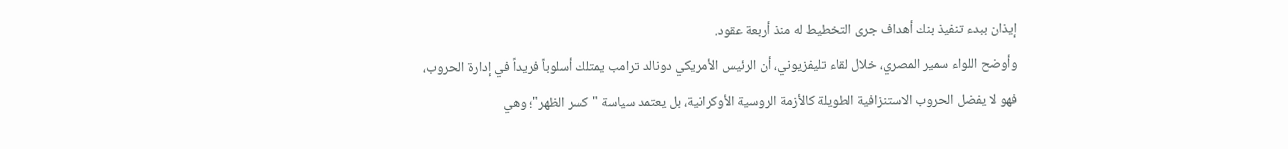إيذان ببدء تنفيذ بنك أهداف جرى التخطيط له منذ أربعة عقود.
وأوضح اللواء سمير المصري، خلال لقاء تليفزيوني، أن الرئيس الأمريكي دونالد ترامب يمتلك أسلوباً فريداً في إدارة الحروب، فهو لا يفضل الحروب الاستنزافية الطويلة كالأزمة الروسية الأوكرانية، بل يعتمد سياسة "كسر الظهر"؛ وهي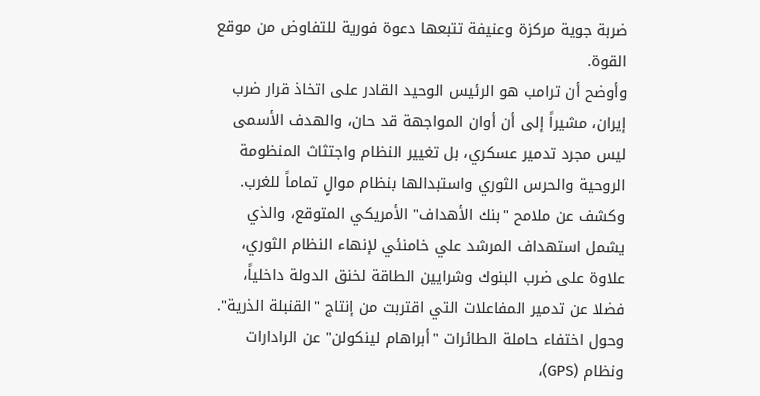ضربة جوية مركزة وعنيفة تتبعها دعوة فورية للتفاوض من موقع القوة.
وأوضح أن ترامب هو الرئيس الوحيد القادر على اتخاذ قرار ضرب إيران، مشيراً إلى أن أوان المواجهة قد حان، والهدف الأسمى ليس مجرد تدمير عسكري، بل تغيير النظام واجتثاث المنظومة الروحية والحرس الثوري واستبدالها بنظام موالٍ تماماً للغرب.
وكشف عن ملامح "بنك الأهداف" الأمريكي المتوقع، والذي يشمل استهداف المرشد علي خامنئي لإنهاء النظام الثوري، علاوة على ضرب البنوك وشرايين الطاقة لخنق الدولة داخلياً، فضلا عن تدمير المفاعلات التي اقتربت من إنتاج "القنبلة الذرية".
وحول اختفاء حاملة الطائرات "أبراهام لينكولن" عن الرادارات ونظام (GPS)،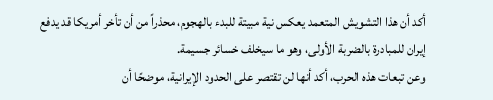أكد أن هذا التشويش المتعمد يعكس نية مبيتة للبدء بالهجوم، محذراً من أن تأخر أمريكا قد يدفع إيران للمبادرة بالضربة الأولى، وهو ما سيخلف خسائر جسيمة.
وعن تبعات هذه الحرب، أكد أنها لن تقتصر على الحدود الإيرانية، موضحًا أن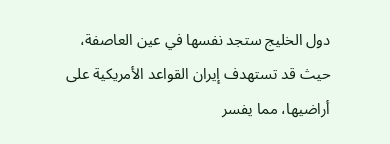دول الخليج ستجد نفسها في عين العاصفة، حيث قد تستهدف إيران القواعد الأمريكية على أراضيها، مما يفسر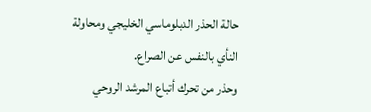حالة الحذر الدبلوماسي الخليجي ومحاولة النأي بالنفس عن الصراع.
وحذر من تحرك أتباع المرشد الروحي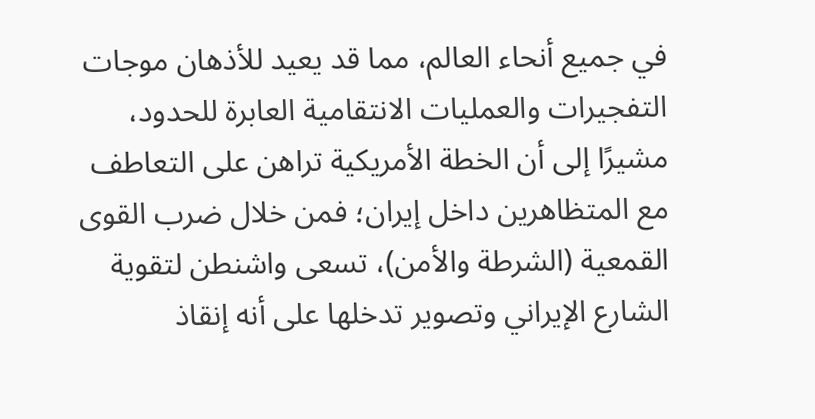في جميع أنحاء العالم، مما قد يعيد للأذهان موجات التفجيرات والعمليات الانتقامية العابرة للحدود، مشيرًا إلى أن الخطة الأمريكية تراهن على التعاطف مع المتظاهرين داخل إيران؛ فمن خلال ضرب القوى القمعية (الشرطة والأمن)، تسعى واشنطن لتقوية الشارع الإيراني وتصوير تدخلها على أنه إنقاذ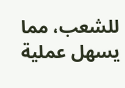للشعب، مما يسهل عملية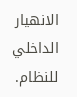الانهيار الداخلي للنظام.